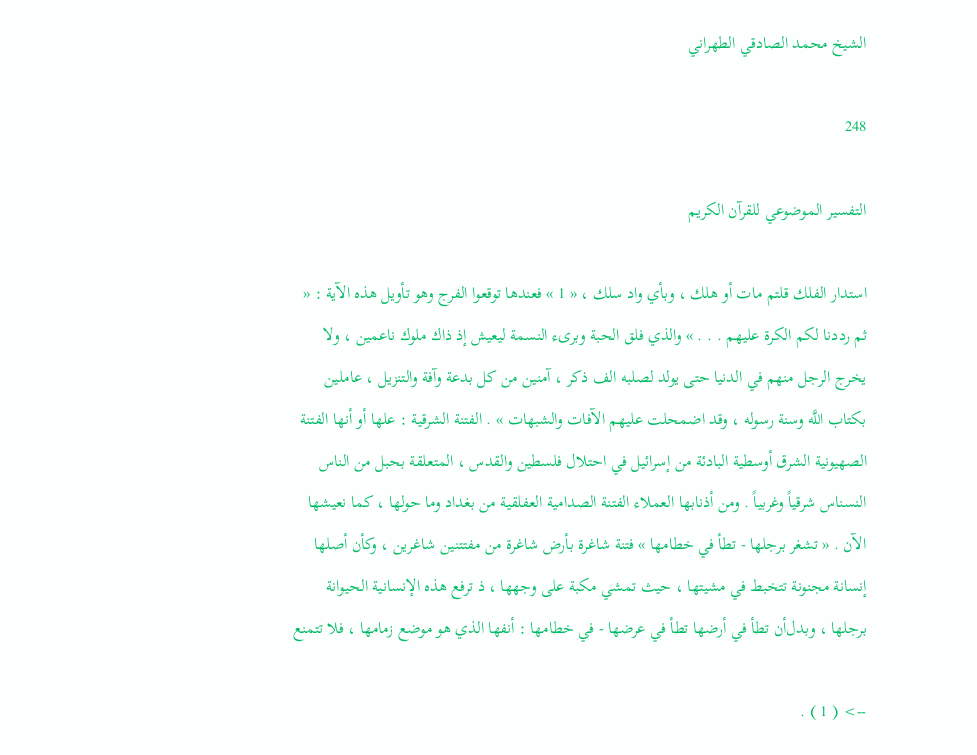الشيخ محمد الصادقي الطهراني

248

التفسير الموضوعي للقرآن الكريم

استدار الفلك قلتم مات أو هلك ، وبأي واد سلك ، « 1 » فعندها توقعوا الفرج وهو تأويل هذه الآية : « ثم رددنا لكم الكرة عليهم . . . » والذي فلق الحبة وبرىء النسمة ليعيش إذ ذاك ملوك ناعمين ، ولا يخرج الرجل منهم في الدنيا حتى يولد لصلبه الف ذكر ، آمنين من كل بدعة وآفة والتنزيل ، عاملين بكتاب اللَّه وسنة رسوله ، وقد اضمحلت عليهم الآفات والشبهات » . الفتنة الشرقية : علها أو أنها الفتنة الصهيونية الشرق أوسطية البادئة من إسرائيل في احتلال فلسطين والقدس ، المتعلقة بحبل من الناس النسناس شرقياً وغربياً . ومن أذنابها العملاء الفتنة الصدامية العفلقية من بغداد وما حولها ، كما نعيشها الآن . « تشغر برجلها - تطأ في خطامها » فتنة شاغرة بأرض شاغرة من مفتتنين شاغرين ، وكأن أصلها إنسانة مجنونة تتخبط في مشيتها ، حيث تمشي مكبة على وجهها ، ذ ترفع هذه الإنسانية الحيوانة برجلها ، وبدل‌أن تطأ في أرضها تطأ في عرضها - في خطامها : أنفها الذي هو موضع زمامها ، فلا تتمنع

--> ( 1 ) .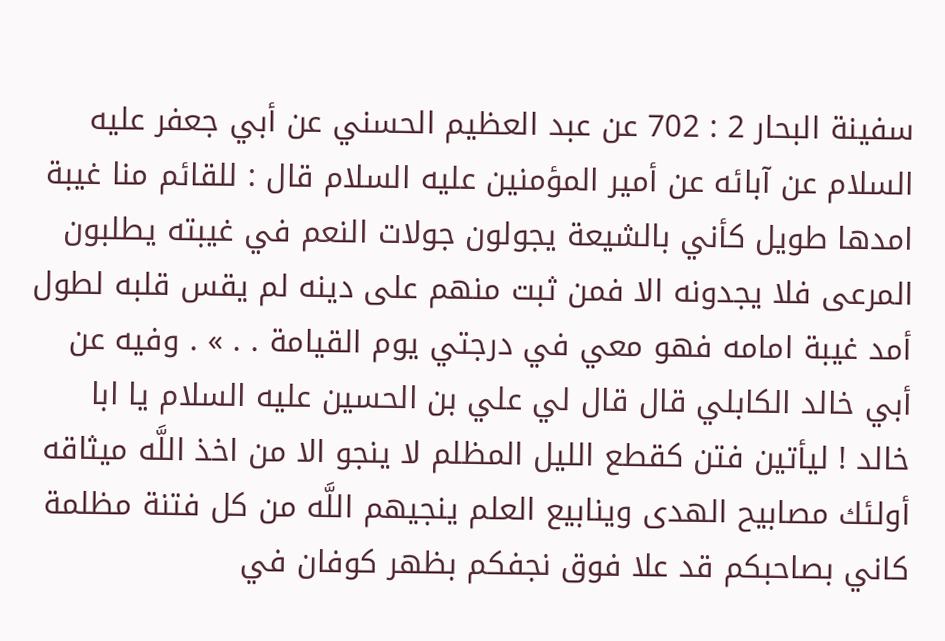سفينة البحار 2 : 702 عن عبد العظيم الحسني عن أبي جعفر عليه السلام عن آبائه عن أمير المؤمنين عليه السلام قال : للقائم منا غيبة امدها طويل كأني بالشيعة يجولون جولات النعم في غيبته يطلبون المرعى فلا يجدونه الا فمن ثبت منهم على دينه لم يقس قلبه لطول أمد غيبة امامه فهو معي في درجتي يوم القيامة . . » . وفيه عن أبي خالد الكابلي قال قال لي علي بن الحسين عليه السلام يا ابا خالد ! ليأتين فتن كقطع الليل المظلم لا ينجو الا من اخذ اللَّه ميثاقه أولئك مصابيح الهدى وينابيع العلم ينجيهم اللَّه من كل فتنة مظلمة كاني بصاحبكم قد علا فوق نجفكم بظهر كوفان في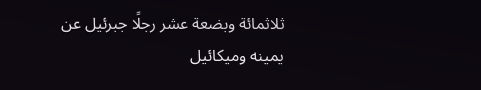ثلاثمائة وبضعة عشر رجلًا جبرئيل عن يمينه وميكائيل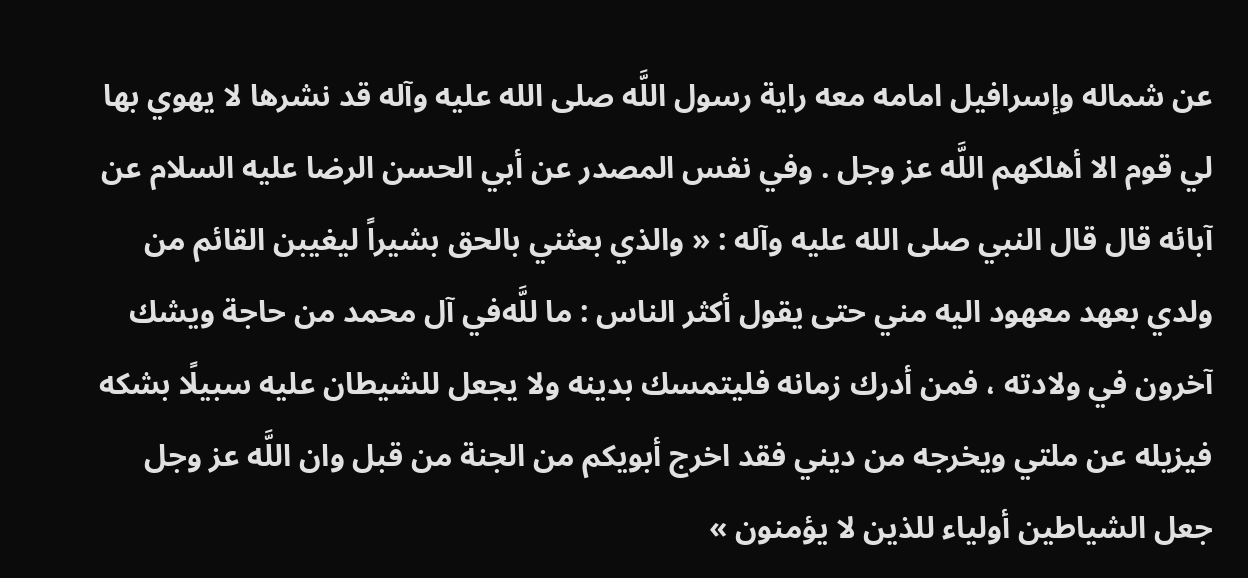عن شماله وإسرافيل امامه معه راية رسول اللَّه صلى الله عليه وآله قد نشرها لا يهوي بها لي قوم الا أهلكهم اللَّه عز وجل . وفي نفس المصدر عن أبي الحسن الرضا عليه السلام عن آبائه قال قال النبي صلى الله عليه وآله : « والذي بعثني بالحق بشيراً ليغيبن القائم من ولدي بعهد معهود اليه مني حتى يقول أكثر الناس : ما للَّه‌في آل محمد من حاجة ويشك آخرون في ولادته ، فمن أدرك زمانه فليتمسك بدينه ولا يجعل للشيطان عليه سبيلًا بشكه فيزيله عن ملتي ويخرجه من ديني فقد اخرج أبويكم من الجنة من قبل وان اللَّه عز وجل جعل الشياطين أولياء للذين لا يؤمنون »